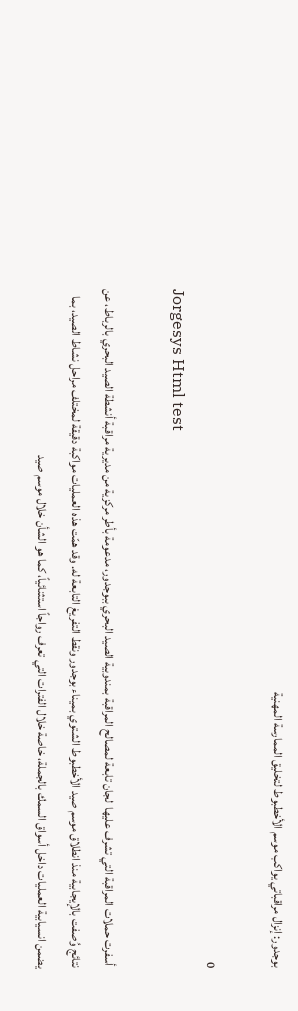بوجدور: إنزال مراقباتي يواكب موسم الأخطبوط لتخليق الممارسة المهنية

0
Jorgesys Html test

 أسفرت حملات المراقبة التي تشرف عليها  لجان تابعة لمصالح المراقبة بمندوبية الصيد البحري ببوجدور، مدعومة بأطر مركزية من مديرية مراقبة أنشطة الصيد البحري بالرباط، عن نتائج وُصفت بالإيجابية منذ انطلاق موسم صيد الأخطبوط الشتوي بميناء بوجدور ونقط التفريغ التابعة له. وقد همّت هذه العمليات مواكبة دقيقة لمختلف مراحل نشاط الصيد، بما يضمن انسيابية العمليات داخل أسواق السمك بالجملة، خاصة خلال الفترات التي تعرف رواجاً استثنائياً، كما هو الشأن خلال موسم صيد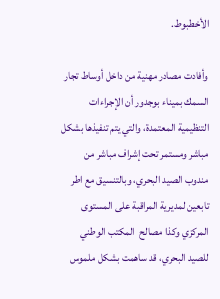الأخطبوط.

وأفادت مصادر مهنية من داخل أوساط تجار السمك بميناء بوجدور أن الإجراءات التنظيمية المعتمدة، والتي يتم تنفيذها بشكل مباشر ومستمر تحت إشراف مباشر من مندوب الصيد البحري، وبالتنسيق مع اطر تابعين لمديرية المراقبة على المستوى المركزي وكذا مصالح  المكتب الوطني للصيد البحري، قد ساهمت بشكل ملموس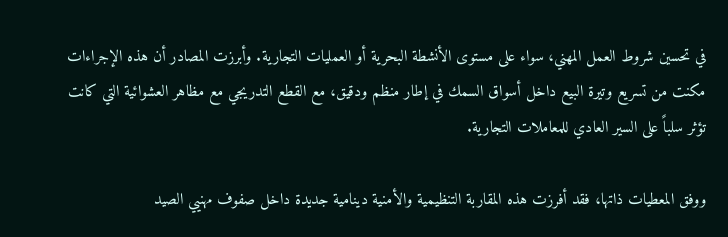في تحسين شروط العمل المهني، سواء على مستوى الأنشطة البحرية أو العمليات التجارية. وأبرزت المصادر أن هذه الإجراءات مكنت من تسريع وتيرة البيع داخل أسواق السمك في إطار منظم ودقيق، مع القطع التدريجي مع مظاهر العشوائية التي كانت تؤثر سلباً على السير العادي للمعاملات التجارية.

ووفق المعطيات ذاتها، فقد أفرزت هذه المقاربة التنظيمية والأمنية دينامية جديدة داخل صفوف مهنيي الصيد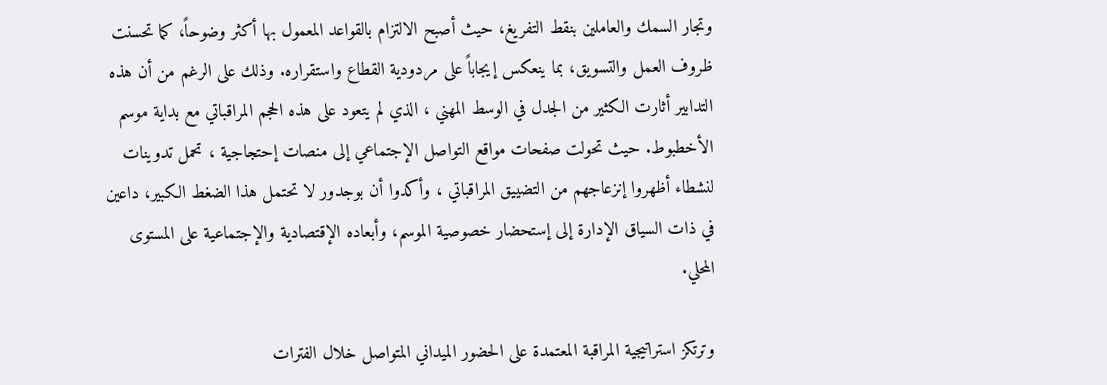وتجار السمك والعاملين بنقط التفريغ، حيث أصبح الالتزام بالقواعد المعمول بها أكثر وضوحاً، كما تحسنت ظروف العمل والتسويق، بما ينعكس إيجاباً على مردودية القطاع واستقراره. وذلك على الرغم من أن هذه التدابير أثارت الكثير من الجدل في الوسط المهني ، الذي لم يتعود على هذه الحجم المراقباتي مع بداية موسم الأخطبوط. حيث تحولت صفحات مواقع التواصل الإجتماعي إلى منصات إحتجاجية ، تحمل تدوينات لنشطاء أظهروا إنزعاجهم من التضييق المراقباتي ، وأكدوا أن بوجدور لا تحتمل هذا الضغط الكبير، داعين في ذات السياق الإدارة إلى إستحضار خصوصية الموسم، وأبعاده الإقتصادية والإجتماعية على المستوى المحلي.

وترتكز استراتيجية المراقبة المعتمدة على الحضور الميداني المتواصل خلال الفترات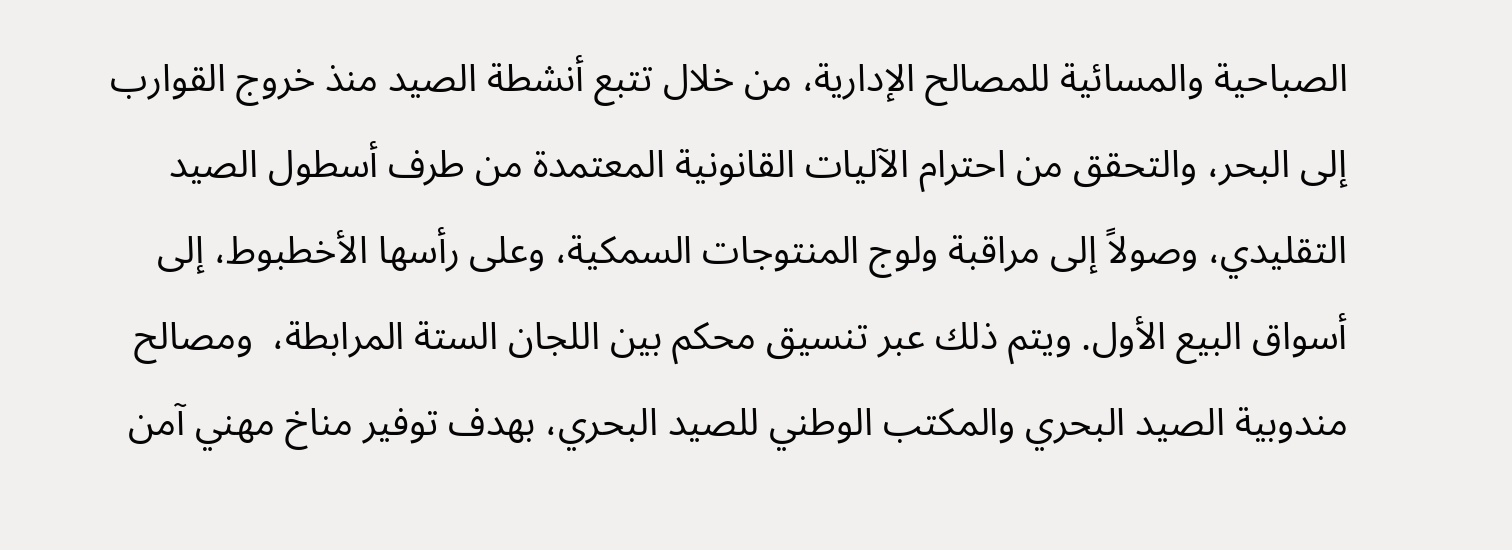الصباحية والمسائية للمصالح الإدارية، من خلال تتبع أنشطة الصيد منذ خروج القوارب إلى البحر، والتحقق من احترام الآليات القانونية المعتمدة من طرف أسطول الصيد التقليدي، وصولاً إلى مراقبة ولوج المنتوجات السمكية، وعلى رأسها الأخطبوط، إلى أسواق البيع الأول. ويتم ذلك عبر تنسيق محكم بين اللجان الستة المرابطة،  ومصالح مندوبية الصيد البحري والمكتب الوطني للصيد البحري، بهدف توفير مناخ مهني آمن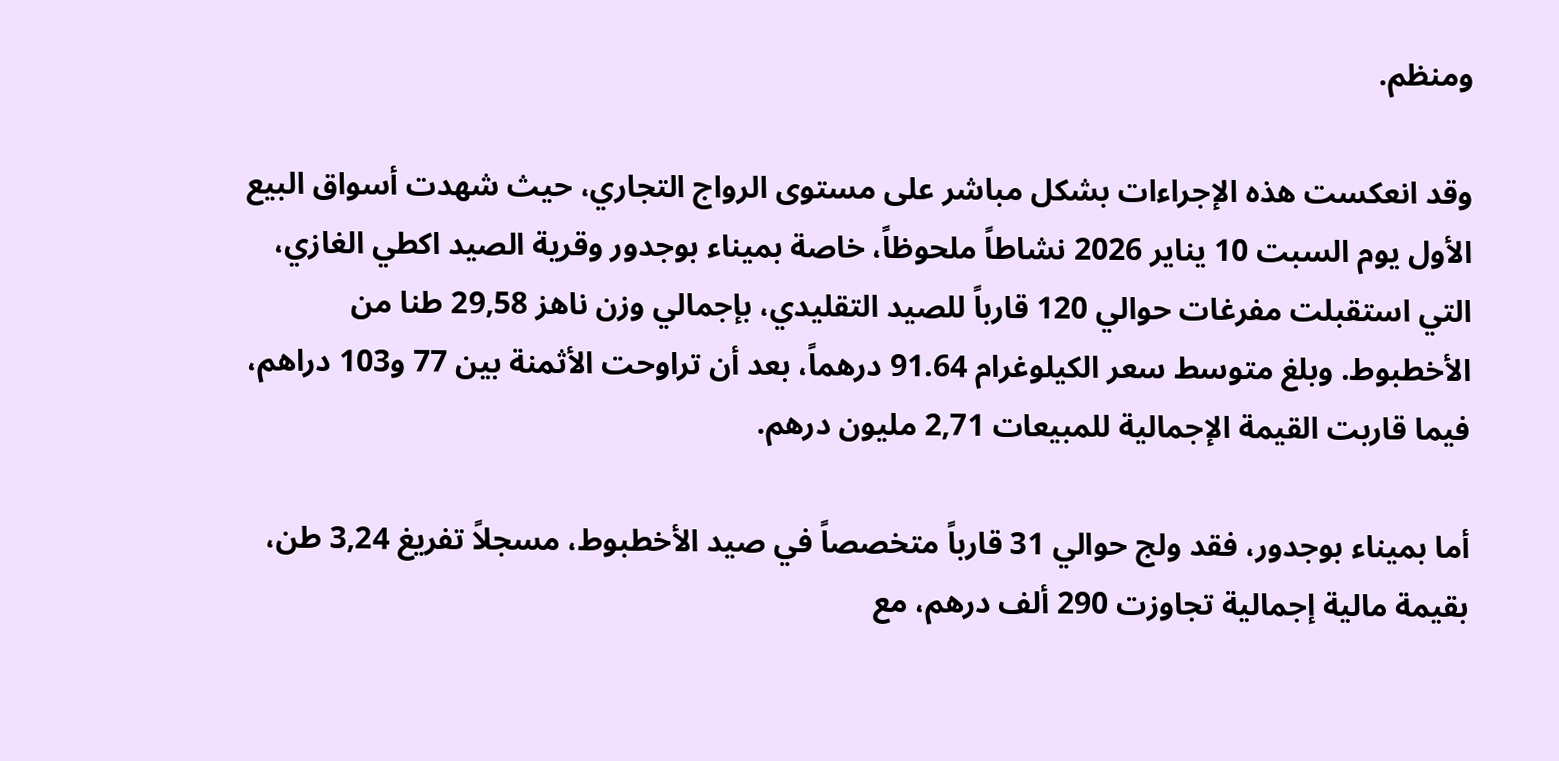ومنظم.

وقد انعكست هذه الإجراءات بشكل مباشر على مستوى الرواج التجاري، حيث شهدت أسواق البيع الأول يوم السبت 10 يناير 2026 نشاطاً ملحوظاً، خاصة بميناء بوجدور وقرية الصيد اكطي الغازي، التي استقبلت مفرغات حوالي 120 قارباً للصيد التقليدي، بإجمالي وزن ناهز 29,58 طنا من الأخطبوط. وبلغ متوسط سعر الكيلوغرام 91.64 درهماً، بعد أن تراوحت الأثمنة بين 77 و103 دراهم، فيما قاربت القيمة الإجمالية للمبيعات 2,71 مليون درهم.

أما بميناء بوجدور، فقد ولج حوالي 31 قارباً متخصصاً في صيد الأخطبوط، مسجلاً تفريغ 3,24 طن، بقيمة مالية إجمالية تجاوزت 290 ألف درهم، مع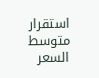استقرار متوسط السعر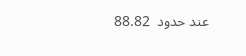عند حدود  88.82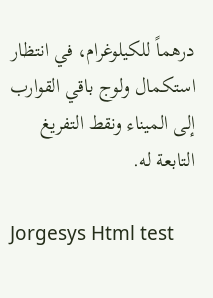درهماً للكيلوغرام، في انتظار استكمال ولوج باقي القوارب إلى الميناء ونقط التفريغ التابعة له.

Jorgesys Html test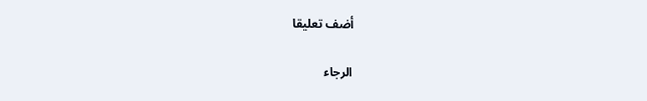أضف تعليقا

الرجاء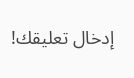إدخال تعليقك!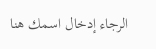الرجاء إدخال اسمك هنا